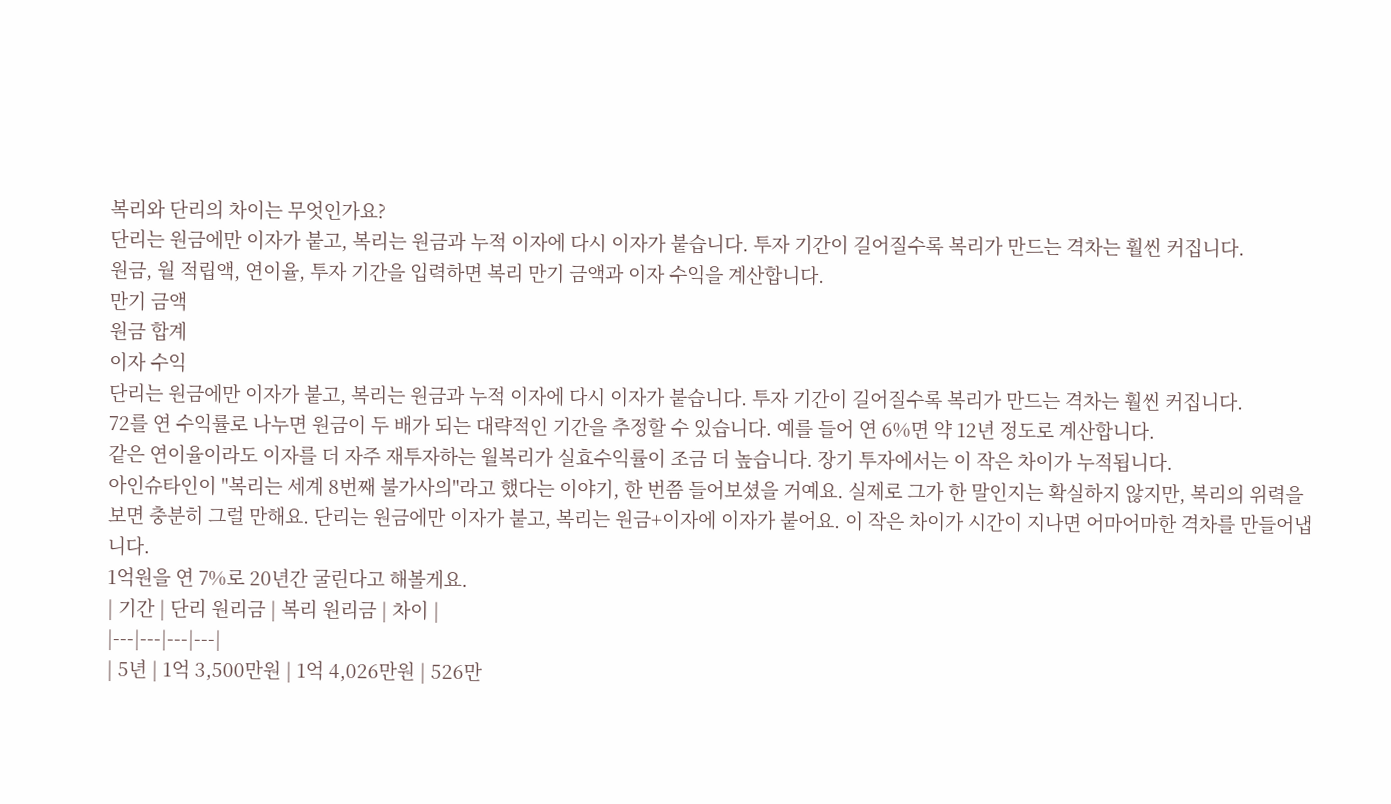복리와 단리의 차이는 무엇인가요?
단리는 원금에만 이자가 붙고, 복리는 원금과 누적 이자에 다시 이자가 붙습니다. 투자 기간이 길어질수록 복리가 만드는 격차는 훨씬 커집니다.
원금, 월 적립액, 연이율, 투자 기간을 입력하면 복리 만기 금액과 이자 수익을 계산합니다.
만기 금액
원금 합계
이자 수익
단리는 원금에만 이자가 붙고, 복리는 원금과 누적 이자에 다시 이자가 붙습니다. 투자 기간이 길어질수록 복리가 만드는 격차는 훨씬 커집니다.
72를 연 수익률로 나누면 원금이 두 배가 되는 대략적인 기간을 추정할 수 있습니다. 예를 들어 연 6%면 약 12년 정도로 계산합니다.
같은 연이율이라도 이자를 더 자주 재투자하는 월복리가 실효수익률이 조금 더 높습니다. 장기 투자에서는 이 작은 차이가 누적됩니다.
아인슈타인이 "복리는 세계 8번째 불가사의"라고 했다는 이야기, 한 번쯤 들어보셨을 거예요. 실제로 그가 한 말인지는 확실하지 않지만, 복리의 위력을 보면 충분히 그럴 만해요. 단리는 원금에만 이자가 붙고, 복리는 원금+이자에 이자가 붙어요. 이 작은 차이가 시간이 지나면 어마어마한 격차를 만들어냅니다.
1억원을 연 7%로 20년간 굴린다고 해볼게요.
| 기간 | 단리 원리금 | 복리 원리금 | 차이 |
|---|---|---|---|
| 5년 | 1억 3,500만원 | 1억 4,026만원 | 526만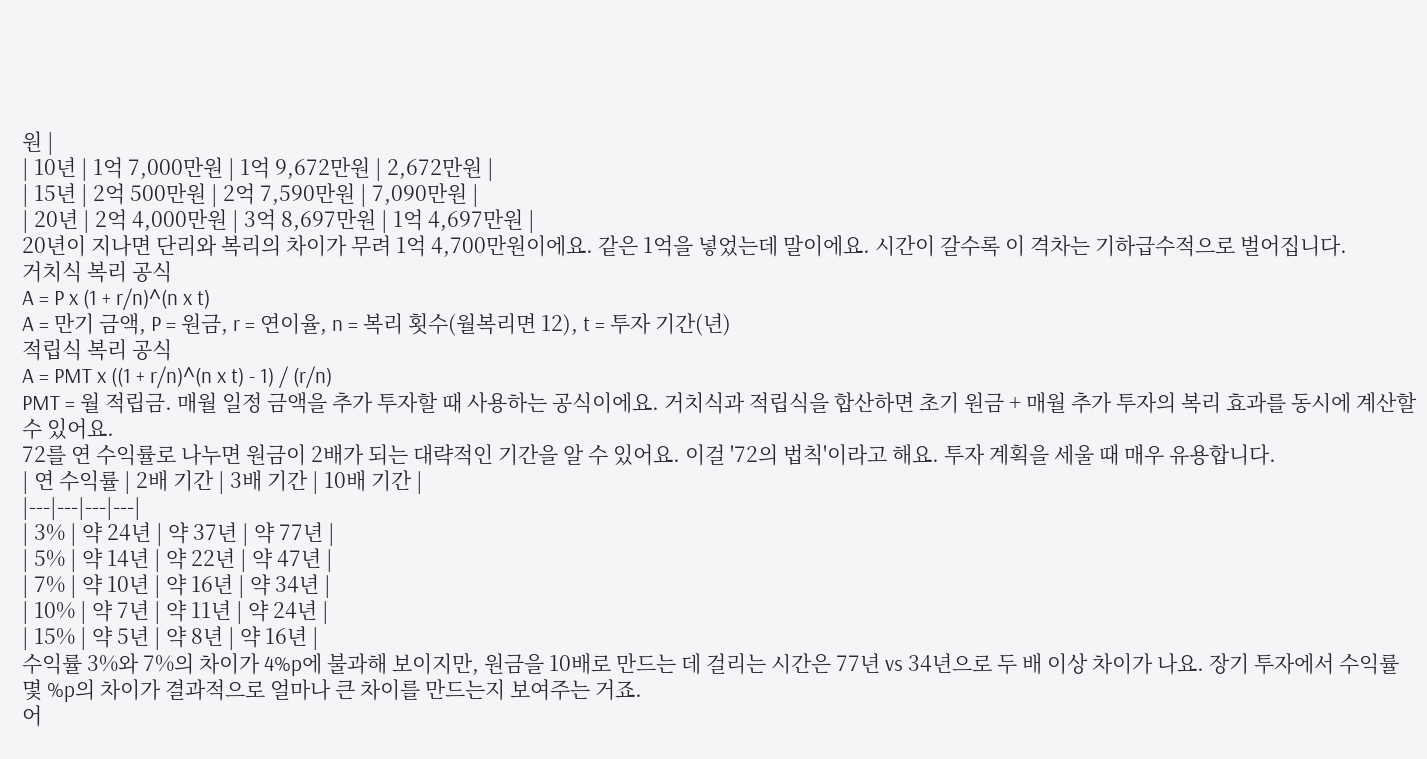원 |
| 10년 | 1억 7,000만원 | 1억 9,672만원 | 2,672만원 |
| 15년 | 2억 500만원 | 2억 7,590만원 | 7,090만원 |
| 20년 | 2억 4,000만원 | 3억 8,697만원 | 1억 4,697만원 |
20년이 지나면 단리와 복리의 차이가 무려 1억 4,700만원이에요. 같은 1억을 넣었는데 말이에요. 시간이 갈수록 이 격차는 기하급수적으로 벌어집니다.
거치식 복리 공식
A = P x (1 + r/n)^(n x t)
A = 만기 금액, P = 원금, r = 연이율, n = 복리 횟수(월복리면 12), t = 투자 기간(년)
적립식 복리 공식
A = PMT x ((1 + r/n)^(n x t) - 1) / (r/n)
PMT = 월 적립금. 매월 일정 금액을 추가 투자할 때 사용하는 공식이에요. 거치식과 적립식을 합산하면 초기 원금 + 매월 추가 투자의 복리 효과를 동시에 계산할 수 있어요.
72를 연 수익률로 나누면 원금이 2배가 되는 대략적인 기간을 알 수 있어요. 이걸 '72의 법칙'이라고 해요. 투자 계획을 세울 때 매우 유용합니다.
| 연 수익률 | 2배 기간 | 3배 기간 | 10배 기간 |
|---|---|---|---|
| 3% | 약 24년 | 약 37년 | 약 77년 |
| 5% | 약 14년 | 약 22년 | 약 47년 |
| 7% | 약 10년 | 약 16년 | 약 34년 |
| 10% | 약 7년 | 약 11년 | 약 24년 |
| 15% | 약 5년 | 약 8년 | 약 16년 |
수익률 3%와 7%의 차이가 4%p에 불과해 보이지만, 원금을 10배로 만드는 데 걸리는 시간은 77년 vs 34년으로 두 배 이상 차이가 나요. 장기 투자에서 수익률 몇 %p의 차이가 결과적으로 얼마나 큰 차이를 만드는지 보여주는 거죠.
어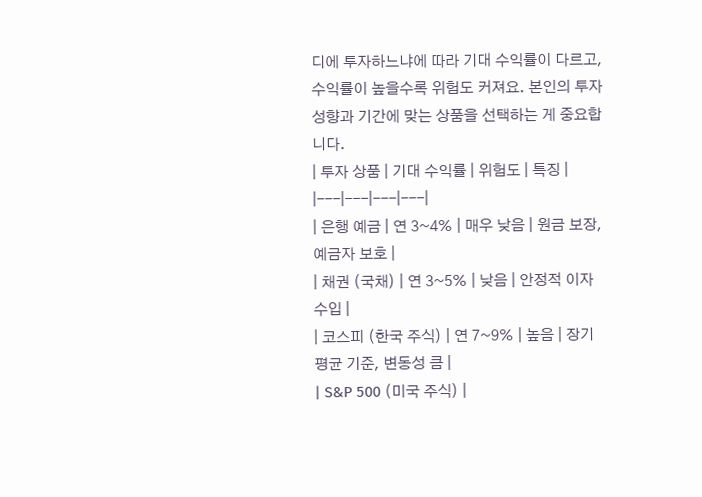디에 투자하느냐에 따라 기대 수익률이 다르고, 수익률이 높을수록 위험도 커져요. 본인의 투자 성향과 기간에 맞는 상품을 선택하는 게 중요합니다.
| 투자 상품 | 기대 수익률 | 위험도 | 특징 |
|---|---|---|---|
| 은행 예금 | 연 3~4% | 매우 낮음 | 원금 보장, 예금자 보호 |
| 채권 (국채) | 연 3~5% | 낮음 | 안정적 이자 수입 |
| 코스피 (한국 주식) | 연 7~9% | 높음 | 장기 평균 기준, 변동성 큼 |
| S&P 500 (미국 주식) |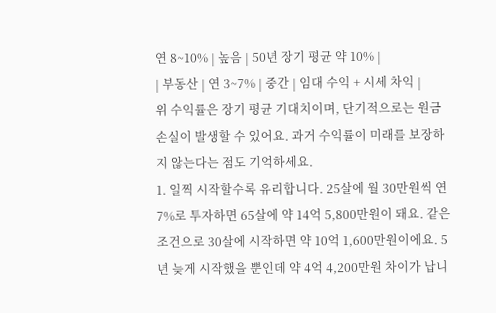연 8~10% | 높음 | 50년 장기 평균 약 10% |
| 부동산 | 연 3~7% | 중간 | 임대 수익 + 시세 차익 |
위 수익률은 장기 평균 기대치이며, 단기적으로는 원금 손실이 발생할 수 있어요. 과거 수익률이 미래를 보장하지 않는다는 점도 기억하세요.
1. 일찍 시작할수록 유리합니다. 25살에 월 30만원씩 연 7%로 투자하면 65살에 약 14억 5,800만원이 돼요. 같은 조건으로 30살에 시작하면 약 10억 1,600만원이에요. 5년 늦게 시작했을 뿐인데 약 4억 4,200만원 차이가 납니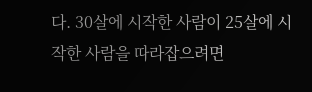다. 30살에 시작한 사람이 25살에 시작한 사람을 따라잡으려면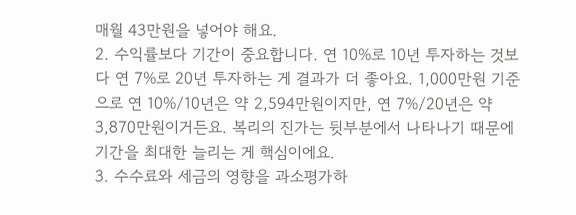매월 43만원을 넣어야 해요.
2. 수익률보다 기간이 중요합니다. 연 10%로 10년 투자하는 것보다 연 7%로 20년 투자하는 게 결과가 더 좋아요. 1,000만원 기준으로 연 10%/10년은 약 2,594만원이지만, 연 7%/20년은 약 3,870만원이거든요. 복리의 진가는 뒷부분에서 나타나기 때문에 기간을 최대한 늘리는 게 핵심이에요.
3. 수수료와 세금의 영향을 과소평가하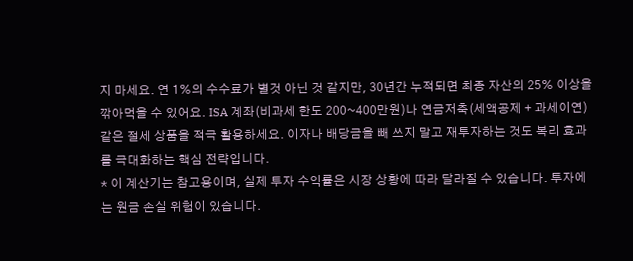지 마세요. 연 1%의 수수료가 별것 아닌 것 같지만, 30년간 누적되면 최종 자산의 25% 이상을 깎아먹을 수 있어요. ISA 계좌(비과세 한도 200~400만원)나 연금저축(세액공제 + 과세이연) 같은 절세 상품을 적극 활용하세요. 이자나 배당금을 빼 쓰지 말고 재투자하는 것도 복리 효과를 극대화하는 핵심 전략입니다.
* 이 계산기는 참고용이며, 실제 투자 수익률은 시장 상황에 따라 달라질 수 있습니다. 투자에는 원금 손실 위험이 있습니다.